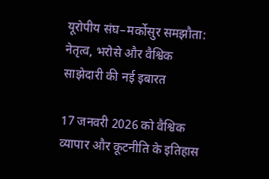यूरोपीय संघ–मर्कोसुर समझौता: नेतृत्व, भरोसे और वैश्विक साझेदारी की नई इबारत

17 जनवरी 2026 को वैश्विक व्यापार और कूटनीति के इतिहास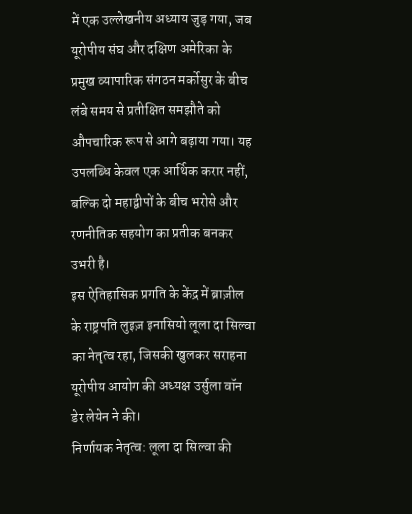में एक उल्लेखनीय अध्याय जुड़ गया, जब यूरोपीय संघ और दक्षिण अमेरिका के प्रमुख व्यापारिक संगठन मर्कोसुर के बीच लंबे समय से प्रतीक्षित समझौते को औपचारिक रूप से आगे बढ़ाया गया। यह उपलब्धि केवल एक आर्थिक करार नहीं, बल्कि दो महाद्वीपों के बीच भरोसे और रणनीतिक सहयोग का प्रतीक बनकर उभरी है।
इस ऐतिहासिक प्रगति के केंद्र में ब्राज़ील के राष्ट्रपति लुइज़ इनासियो लूला दा सिल्वा का नेतृत्व रहा, जिसकी खुलकर सराहना यूरोपीय आयोग की अध्यक्ष उर्सुला वॉन डेर लेयेन ने की।
निर्णायक नेतृत्व: लूला दा सिल्वा की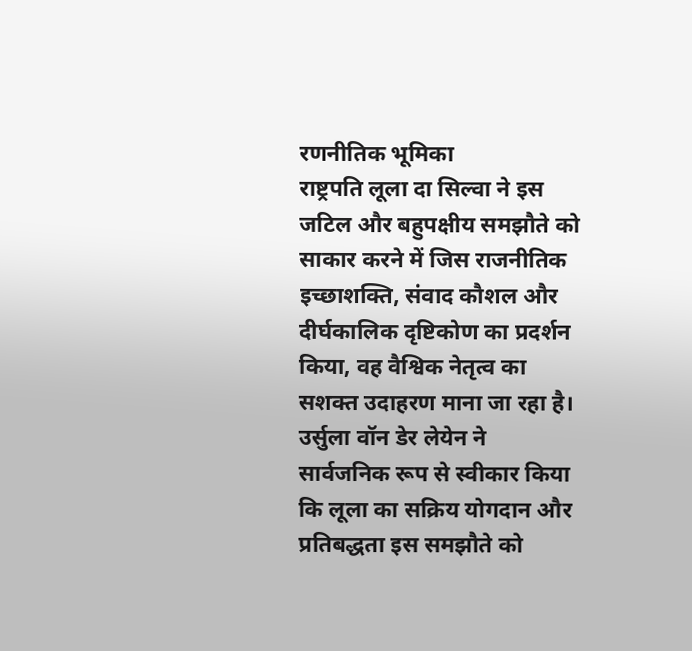रणनीतिक भूमिका
राष्ट्रपति लूला दा सिल्वा ने इस जटिल और बहुपक्षीय समझौते को साकार करने में जिस राजनीतिक इच्छाशक्ति, संवाद कौशल और दीर्घकालिक दृष्टिकोण का प्रदर्शन किया, वह वैश्विक नेतृत्व का सशक्त उदाहरण माना जा रहा है।
उर्सुला वॉन डेर लेयेन ने सार्वजनिक रूप से स्वीकार किया कि लूला का सक्रिय योगदान और प्रतिबद्धता इस समझौते को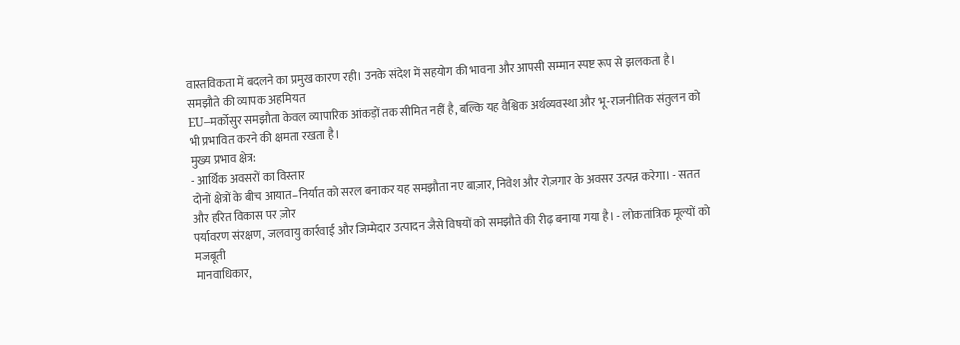वास्तविकता में बदलने का प्रमुख कारण रही। उनके संदेश में सहयोग की भावना और आपसी सम्मान स्पष्ट रूप से झलकता है।
समझौते की व्यापक अहमियत
EU–मर्कोसुर समझौता केवल व्यापारिक आंकड़ों तक सीमित नहीं है, बल्कि यह वैश्विक अर्थव्यवस्था और भू-राजनीतिक संतुलन को भी प्रभावित करने की क्षमता रखता है।
मुख्य प्रभाव क्षेत्र:
- आर्थिक अवसरों का विस्तार
दोनों क्षेत्रों के बीच आयात–निर्यात को सरल बनाकर यह समझौता नए बाज़ार, निवेश और रोज़गार के अवसर उत्पन्न करेगा। - सतत और हरित विकास पर ज़ोर
पर्यावरण संरक्षण, जलवायु कार्रवाई और जिम्मेदार उत्पादन जैसे विषयों को समझौते की रीढ़ बनाया गया है। - लोकतांत्रिक मूल्यों को मजबूती
मानवाधिकार,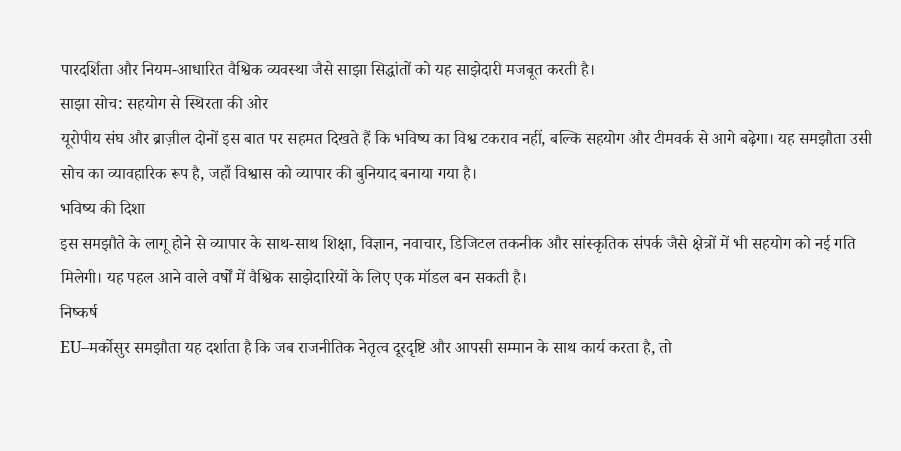पारदर्शिता और नियम-आधारित वैश्विक व्यवस्था जैसे साझा सिद्धांतों को यह साझेदारी मजबूत करती है।
साझा सोच: सहयोग से स्थिरता की ओर
यूरोपीय संघ और ब्राज़ील दोनों इस बात पर सहमत दिखते हैं कि भविष्य का विश्व टकराव नहीं, बल्कि सहयोग और टीमवर्क से आगे बढ़ेगा। यह समझौता उसी सोच का व्यावहारिक रूप है, जहाँ विश्वास को व्यापार की बुनियाद बनाया गया है।
भविष्य की दिशा
इस समझौते के लागू होने से व्यापार के साथ-साथ शिक्षा, विज्ञान, नवाचार, डिजिटल तकनीक और सांस्कृतिक संपर्क जैसे क्षेत्रों में भी सहयोग को नई गति मिलेगी। यह पहल आने वाले वर्षों में वैश्विक साझेदारियों के लिए एक मॉडल बन सकती है।
निष्कर्ष
EU–मर्कोसुर समझौता यह दर्शाता है कि जब राजनीतिक नेतृत्व दूरदृष्टि और आपसी सम्मान के साथ कार्य करता है, तो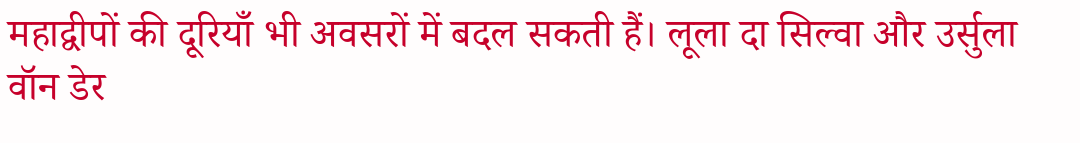महाद्वीपों की दूरियाँ भी अवसरों में बदल सकती हैं। लूला दा सिल्वा और उर्सुला वॉन डेर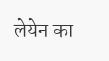लेयेन का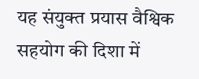यह संयुक्त प्रयास वैश्विक सहयोग की दिशा में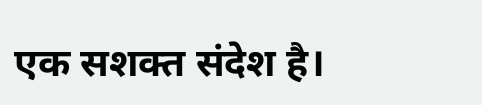एक सशक्त संदेश है।